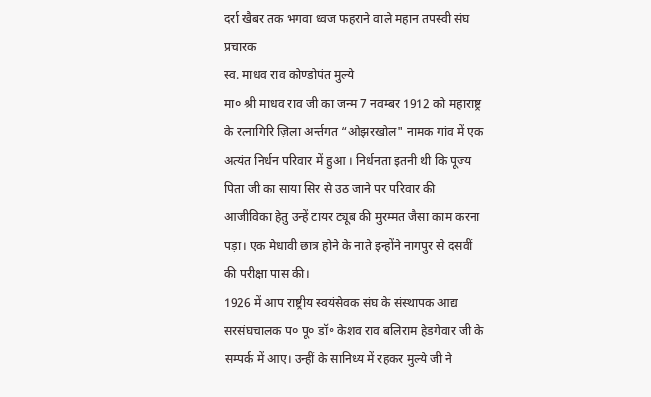दर्रा खैबर तक भगवा ध्वज फहराने वाले महान तपस्वी संघ प्रचारक
स्व. माधव राव कोण्डोपंत मुल्ये
मा० श्री माधव राव जी का जन्म 7 नवम्बर 1912 को महाराष्ट्र के रत्नागिरि ज़िला अर्न्तगत “ओझरखोल" नामक गांव में एक अत्यंत निर्धन परिवार में हुआ । निर्धनता इतनी थी कि पूज्य पिता जी का साया सिर से उठ जाने पर परिवार की आजीविका हेतु उन्हें टायर ट्यूब की मुरम्मत जैसा काम करना पड़ा। एक मेधावी छात्र होने के नाते इन्होंने नागपुर से दसवीं की परीक्षा पास की।
1926 में आप राष्ट्रीय स्वयंसेवक संघ के संस्थापक आद्य सरसंघचालक प० पू० डॉ॰ केशव राव बलिराम हेडगेवार जी के सम्पर्क में आए। उन्हीं के सानिध्य में रहकर मुल्ये जी ने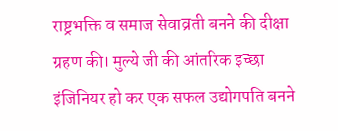राष्ट्रभक्ति व समाज सेवाव्रती बनने की दीक्षा ग्रहण की। मुल्ये जी की आंतरिक इच्छा इंजिनियर हो कर एक सफल उद्योगपति बनने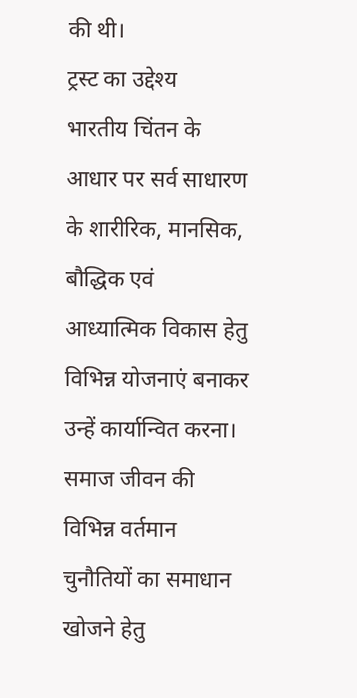की थी।
ट्रस्ट का उद्देश्य
भारतीय चिंतन के आधार पर सर्व साधारण के शारीरिक, मानसिक, बौद्धिक एवं आध्यात्मिक विकास हेतु विभिन्न योजनाएं बनाकर उन्हें कार्यान्वित करना।
समाज जीवन की विभिन्न वर्तमान चुनौतियों का समाधान खोजने हेतु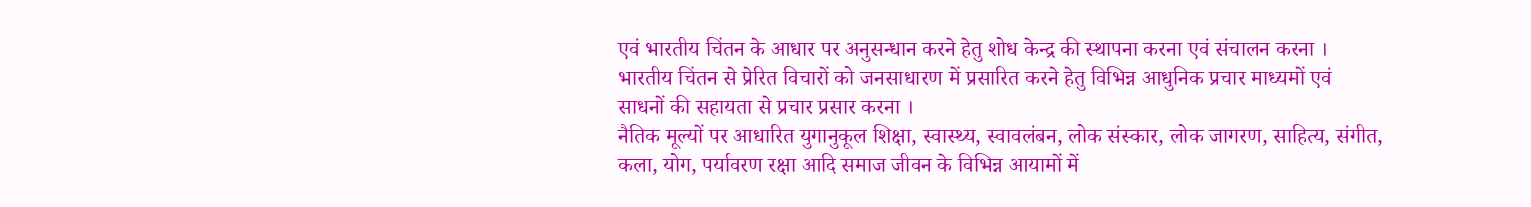एवं भारतीय चिंतन के आधार पर अनुसन्धान करने हेतु शोध केन्द्र की स्थापना करना एवं संचालन करना ।
भारतीय चिंतन से प्रेरित विचारों को जनसाधारण में प्रसारित करने हेतु विभिन्न आधुनिक प्रचार माध्यमों एवं साधनों की सहायता से प्रचार प्रसार करना ।
नैतिक मूल्यों पर आधारित युगानुकूल शिक्षा, स्वास्थ्य, स्वावलंबन, लोक संस्कार, लोक जागरण, साहित्य, संगीत, कला, योग, पर्यावरण रक्षा आदि समाज जीवन के विभिन्न आयामों में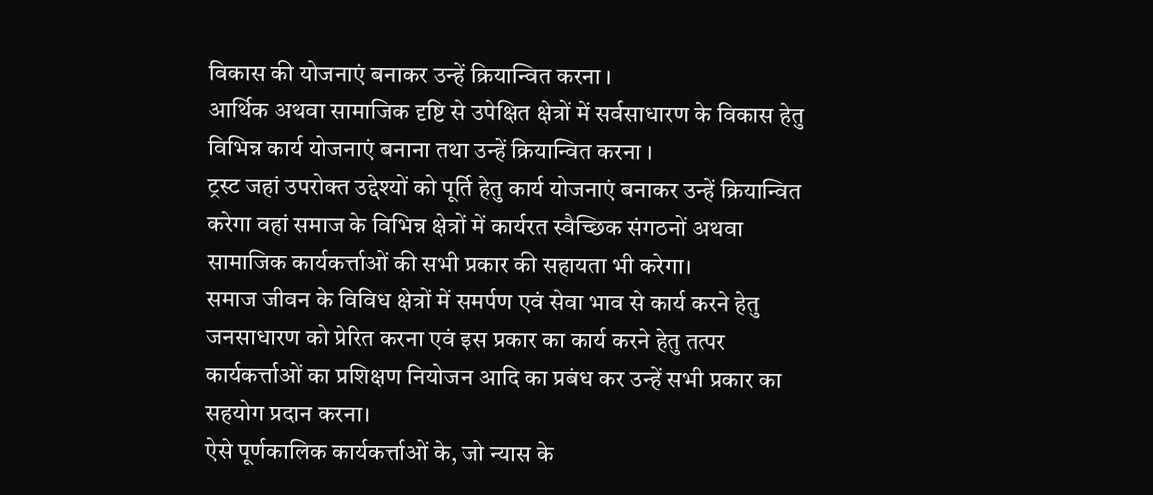विकास की योजनाएं बनाकर उन्हें क्रियान्वित करना ।
आर्थिक अथवा सामाजिक दृष्टि से उपेक्षित क्षेत्रों में सर्वसाधारण के विकास हेतु विभिन्न कार्य योजनाएं बनाना तथा उन्हें क्रियान्वित करना ।
ट्रस्ट जहां उपरोक्त उद्देश्यों को पूर्ति हेतु कार्य योजनाएं बनाकर उन्हें क्रियान्वित करेगा वहां समाज के विभिन्न क्षेत्रों में कार्यरत स्वैच्छिक संगठनों अथवा सामाजिक कार्यकर्त्ताओं की सभी प्रकार की सहायता भी करेगा।
समाज जीवन के विविध क्षेत्रों में समर्पण एवं सेवा भाव से कार्य करने हेतु जनसाधारण को प्रेरित करना एवं इस प्रकार का कार्य करने हेतु तत्पर कार्यकर्त्ताओं का प्रशिक्षण नियोजन आदि का प्रबंध कर उन्हें सभी प्रकार का सहयोग प्रदान करना।
ऐसे पूर्णकालिक कार्यकर्त्ताओं के, जो न्यास के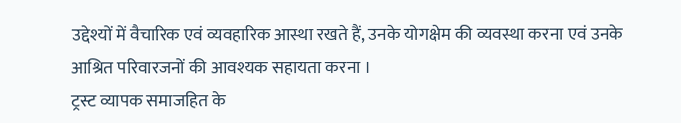उद्देश्यों में वैचारिक एवं व्यवहारिक आस्था रखते हैं, उनके योगक्षेम की व्यवस्था करना एवं उनके आश्रित परिवारजनों की आवश्यक सहायता करना ।
ट्रस्ट व्यापक समाजहित के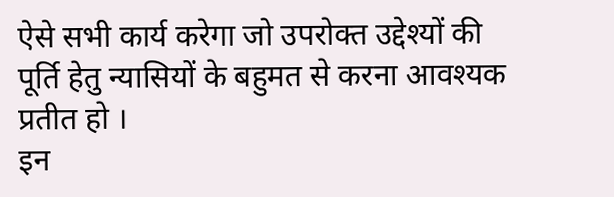ऐसे सभी कार्य करेगा जो उपरोक्त उद्देश्यों की पूर्ति हेतु न्यासियों के बहुमत से करना आवश्यक प्रतीत हो ।
इन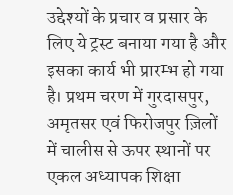उद्देश्यों के प्रचार व प्रसार के लिए ये ट्रस्ट बनाया गया है और इसका कार्य भी प्रारम्भ हो गया है। प्रथम चरण में गुरदासपुर, अमृतसर एवं फिरोजपुर ज़िलों में चालीस से ऊपर स्थानों पर एकल अध्यापक शिक्षा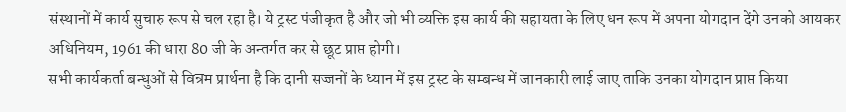संस्थानों में कार्य सुचारु रूप से चल रहा है। ये ट्रस्ट पंजीकृत है और जो भी व्यक्ति इस कार्य की सहायता के लिए धन रूप में अपना योगदान देंगे उनको आयकर अधिनियम, 1961 की धारा 80 जी के अन्तर्गत कर से छूट प्राप्त होगी।
सभी कार्यकर्ता बन्धुओं से विन्रम प्रार्थना है कि दानी सज्जनों के ध्यान में इस ट्रस्ट के सम्बन्ध में जानकारी लाई जाए ताकि उनका योगदान प्राप्त किया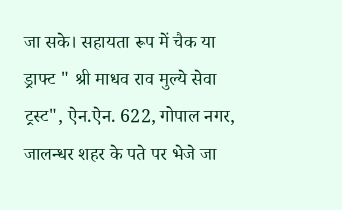जा सके। सहायता रूप में चैक या ड्राफ्ट " श्री माधव राव मुल्ये सेवा ट्रस्ट", ऐन.ऐन. 622, गोपाल नगर, जालन्धर शहर के पते पर भेजे जा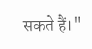सकते हैं।"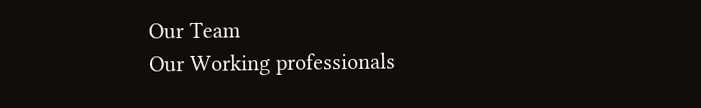Our Team
Our Working professionals